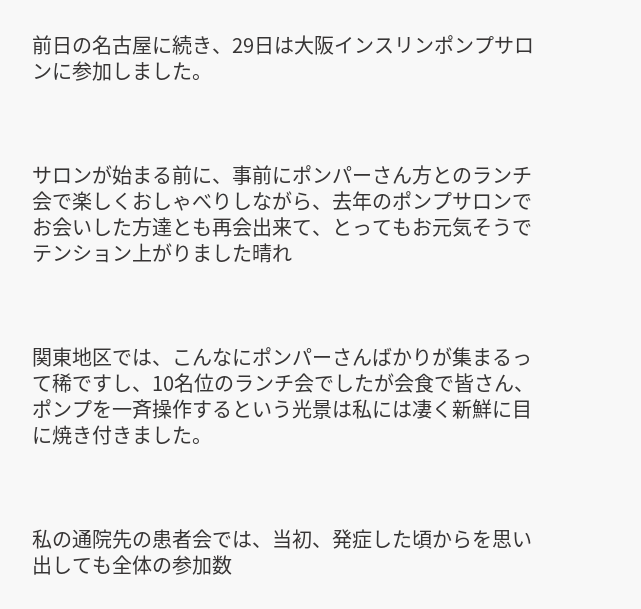前日の名古屋に続き、29日は大阪インスリンポンプサロンに参加しました。



サロンが始まる前に、事前にポンパーさん方とのランチ会で楽しくおしゃべりしながら、去年のポンプサロンでお会いした方達とも再会出来て、とってもお元気そうでテンション上がりました晴れ



関東地区では、こんなにポンパーさんばかりが集まるって稀ですし、10名位のランチ会でしたが会食で皆さん、ポンプを一斉操作するという光景は私には凄く新鮮に目に焼き付きました。



私の通院先の患者会では、当初、発症した頃からを思い出しても全体の参加数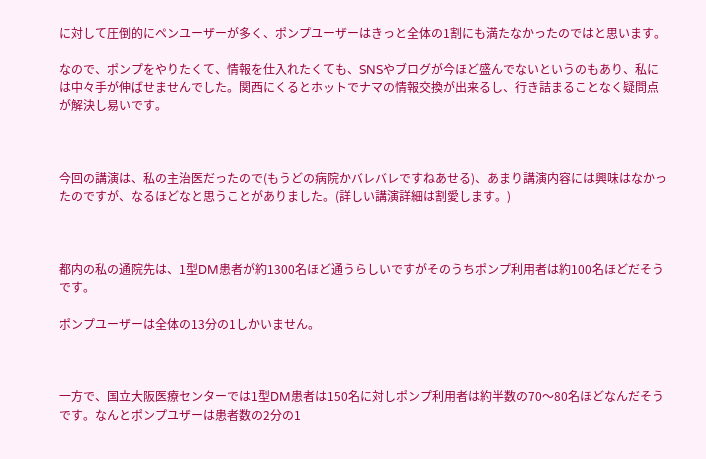に対して圧倒的にペンユーザーが多く、ポンプユーザーはきっと全体の1割にも満たなかったのではと思います。

なので、ポンプをやりたくて、情報を仕入れたくても、SNSやブログが今ほど盛んでないというのもあり、私には中々手が伸ばせませんでした。関西にくるとホットでナマの情報交換が出来るし、行き詰まることなく疑問点が解決し易いです。



今回の講演は、私の主治医だったので(もうどの病院かバレバレですねあせる)、あまり講演内容には興味はなかったのですが、なるほどなと思うことがありました。(詳しい講演詳細は割愛します。)



都内の私の通院先は、1型DM患者が約1300名ほど通うらしいですがそのうちポンプ利用者は約100名ほどだそうです。

ポンプユーザーは全体の13分の1しかいません。



一方で、国立大阪医療センターでは1型DM患者は150名に対しポンプ利用者は約半数の70〜80名ほどなんだそうです。なんとポンプユザーは患者数の2分の1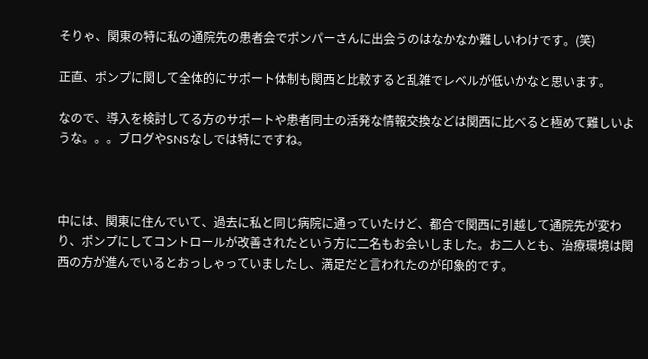そりゃ、関東の特に私の通院先の患者会でポンパーさんに出会うのはなかなか難しいわけです。(笑)

正直、ポンプに関して全体的にサポート体制も関西と比較すると乱雑でレベルが低いかなと思います。

なので、導入を検討してる方のサポートや患者同士の活発な情報交換などは関西に比べると極めて難しいような。。。ブログやSNSなしでは特にですね。



中には、関東に住んでいて、過去に私と同じ病院に通っていたけど、都合で関西に引越して通院先が変わり、ポンプにしてコントロールが改善されたという方に二名もお会いしました。お二人とも、治療環境は関西の方が進んでいるとおっしゃっていましたし、満足だと言われたのが印象的です。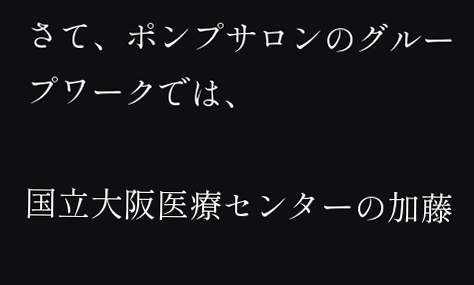さて、ポンプサロンのグループワークでは、

国立大阪医療センターの加藤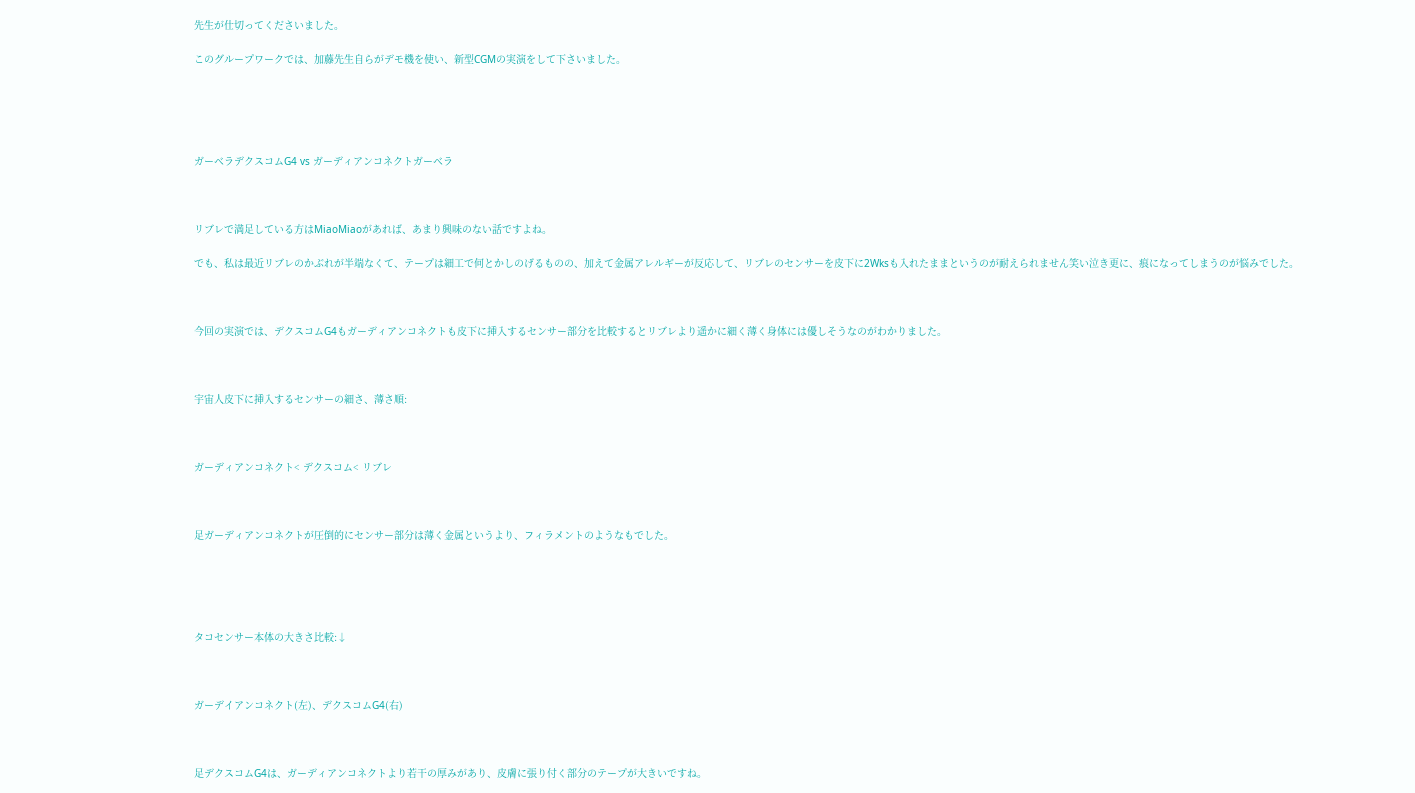先生が仕切ってくださいました。

このグループワークでは、加藤先生自らがデモ機を使い、新型CGMの実演をして下さいました。





ガーベラデクスコムG4 vs ガーディアンコネクトガーベラ



リブレで満足している方はMiaoMiaoがあれば、あまり興味のない話ですよね。

でも、私は最近リブレのかぶれが半端なくて、テープは細工で何とかしのげるものの、加えて金属アレルギーが反応して、リブレのセンサーを皮下に2Wksも入れたままというのが耐えられません笑い泣き更に、痕になってしまうのが悩みでした。



今回の実演では、デクスコムG4もガーディアンコネクトも皮下に挿入するセンサー部分を比較するとリブレより遥かに細く薄く身体には優しそうなのがわかりました。



宇宙人皮下に挿入するセンサーの細さ、薄さ順:



ガーディアンコネクト< デクスコム< リブレ



足ガーディアンコネクトが圧倒的にセンサー部分は薄く金属というより、フィラメントのようなもでした。





タコセンサー本体の大きさ比較:↓



ガーデイアンコネクト(左)、デクスコムG4(右)



足デクスコムG4は、ガーディアンコネクトより若干の厚みがあり、皮膚に張り付く部分のテープが大きいですね。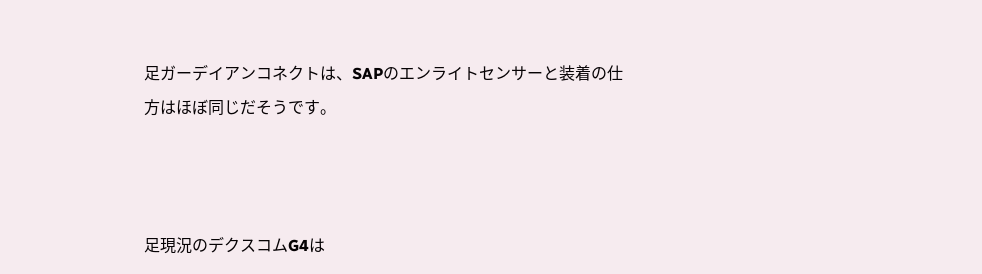足ガーデイアンコネクトは、SAPのエンライトセンサーと装着の仕方はほぼ同じだそうです。



足現況のデクスコムG4は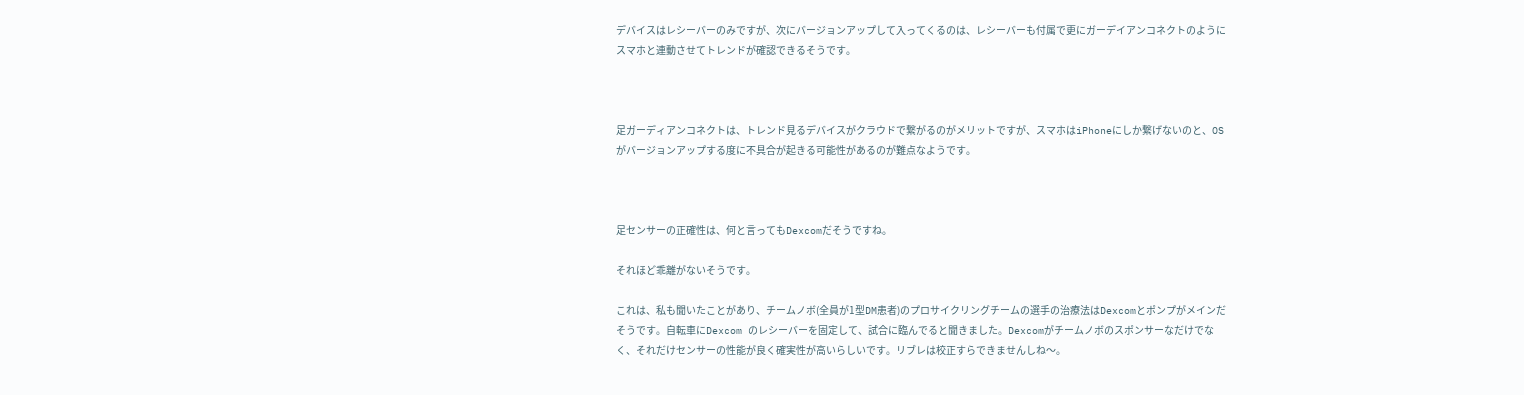デバイスはレシーバーのみですが、次にバージョンアップして入ってくるのは、レシーバーも付属で更にガーデイアンコネクトのようにスマホと連動させてトレンドが確認できるそうです。



足ガーディアンコネクトは、トレンド見るデバイスがクラウドで繋がるのがメリットですが、スマホはiPhoneにしか繋げないのと、OSがバージョンアップする度に不具合が起きる可能性があるのが難点なようです。



足センサーの正確性は、何と言ってもDexcomだそうですね。

それほど乖離がないそうです。

これは、私も聞いたことがあり、チームノボ(全員が1型DM患者)のプロサイクリングチームの選手の治療法はDexcomとポンプがメインだそうです。自転車にDexcom のレシーバーを固定して、試合に臨んでると聞きました。Dexcomがチームノボのスポンサーなだけでなく、それだけセンサーの性能が良く確実性が高いらしいです。リブレは校正すらできませんしね〜。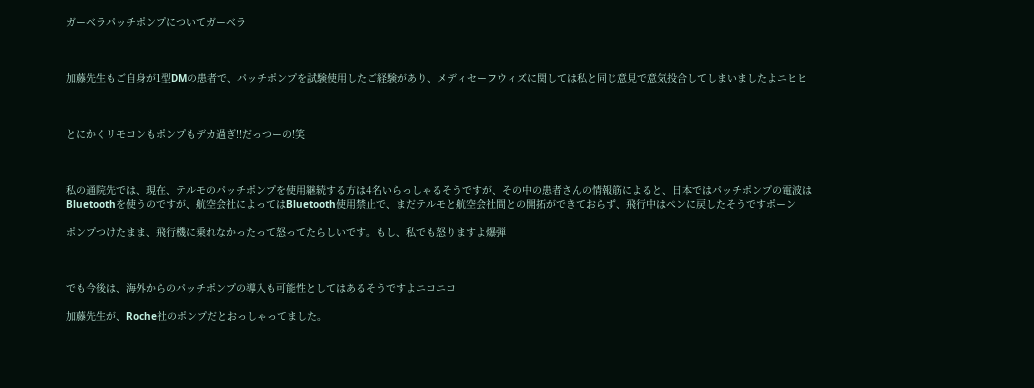ガーベラパッチポンプについてガーベラ



加藤先生もご自身が1型DMの患者で、パッチポンプを試験使用したご経験があり、メディセーフウィズに関しては私と同じ意見で意気投合してしまいましたよニヒヒ



とにかくリモコンもポンプもデカ過ぎ!!だっつーの!笑



私の通院先では、現在、テルモのパッチポンプを使用継続する方は4名いらっしゃるそうですが、その中の患者さんの情報筋によると、日本ではパッチポンプの電波はBluetoothを使うのですが、航空会社によってはBluetooth使用禁止で、まだテルモと航空会社間との開拓ができておらず、飛行中はペンに戻したそうですポーン

ポンプつけたまま、飛行機に乗れなかったって怒ってたらしいです。もし、私でも怒りますよ爆弾



でも今後は、海外からのパッチポンプの導入も可能性としてはあるそうですよニコニコ

加藤先生が、Roche社のポンプだとおっしゃってました。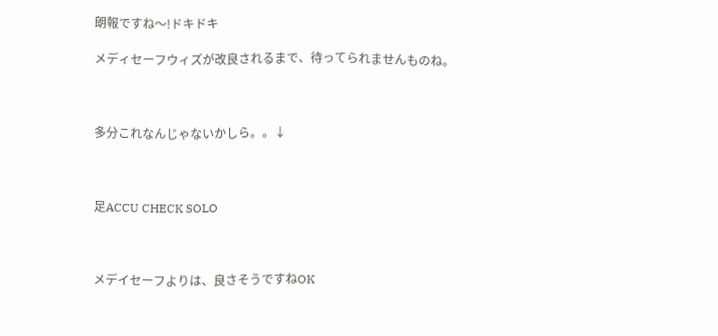朗報ですね〜!ドキドキ

メディセーフウィズが改良されるまで、待ってられませんものね。



多分これなんじゃないかしら。。↓



足ACCU CHECK SOLO



メデイセーフよりは、良さそうですねOK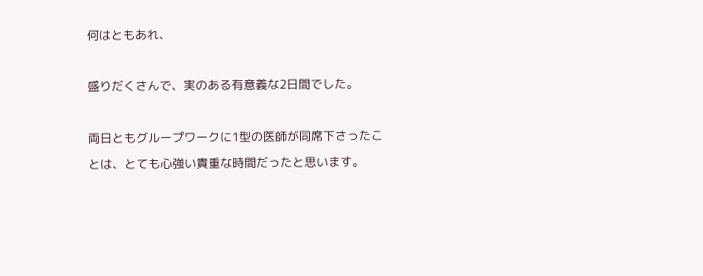何はともあれ、

盛りだくさんで、実のある有意義な2日間でした。

両日ともグループワークに1型の医師が同席下さったことは、とても心強い貴重な時間だったと思います。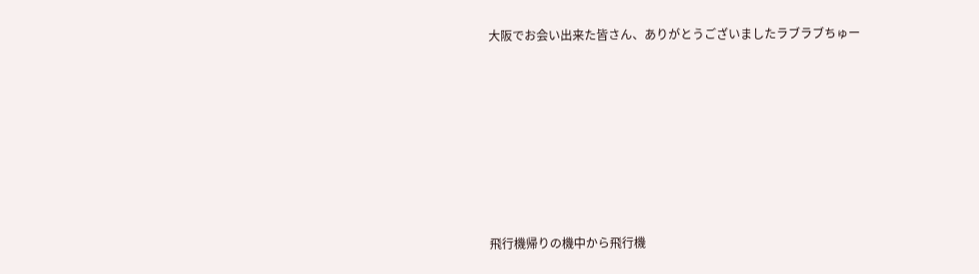大阪でお会い出来た皆さん、ありがとうございましたラブラブちゅー









飛行機帰りの機中から飛行機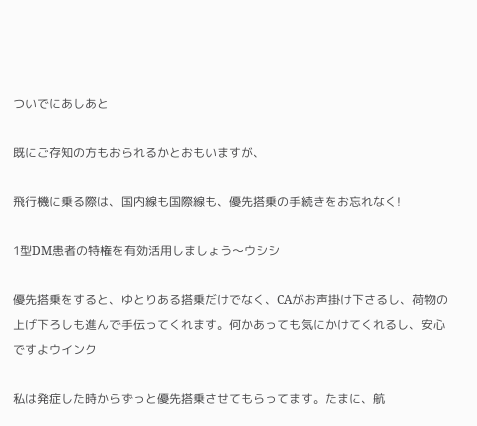ついでにあしあと

既にご存知の方もおられるかとおもいますが、

飛行機に乗る際は、国内線も国際線も、優先搭乗の手続きをお忘れなく!

1型DM患者の特権を有効活用しましょう〜ウシシ

優先搭乗をすると、ゆとりある搭乗だけでなく、CAがお声掛け下さるし、荷物の上げ下ろしも進んで手伝ってくれます。何かあっても気にかけてくれるし、安心ですよウインク

私は発症した時からずっと優先搭乗させてもらってます。たまに、航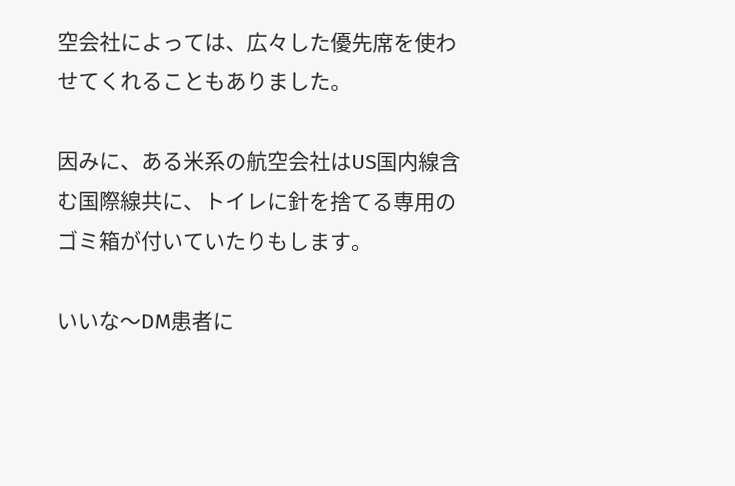空会社によっては、広々した優先席を使わせてくれることもありました。

因みに、ある米系の航空会社はUS国内線含む国際線共に、トイレに針を捨てる専用のゴミ箱が付いていたりもします。

いいな〜DM患者に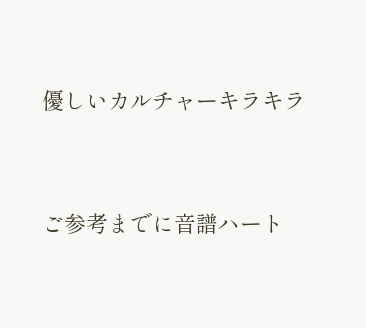優しいカルチャーキラキラ



ご参考までに音譜ハート